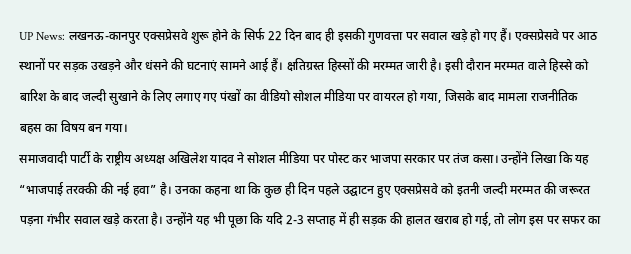UP News: लखनऊ-कानपुर एक्सप्रेसवे शुरू होने के सिर्फ 22 दिन बाद ही इसकी गुणवत्ता पर सवाल खड़े हो गए हैं। एक्सप्रेसवे पर आठ स्थानों पर सड़क उखड़ने और धंसने की घटनाएं सामने आई हैं। क्षतिग्रस्त हिस्सों की मरम्मत जारी है। इसी दौरान मरम्मत वाले हिस्से को बारिश के बाद जल्दी सुखाने के लिए लगाए गए पंखों का वीडियो सोशल मीडिया पर वायरल हो गया, जिसके बाद मामला राजनीतिक बहस का विषय बन गया।
समाजवादी पार्टी के राष्ट्रीय अध्यक्ष अखिलेश यादव ने सोशल मीडिया पर पोस्ट कर भाजपा सरकार पर तंज कसा। उन्होंने लिखा कि यह “भाजपाई तरक्की की नई हवा” है। उनका कहना था कि कुछ ही दिन पहले उद्घाटन हुए एक्सप्रेसवे को इतनी जल्दी मरम्मत की जरूरत पड़ना गंभीर सवाल खड़े करता है। उन्होंने यह भी पूछा कि यदि 2-3 सप्ताह में ही सड़क की हालत खराब हो गई, तो लोग इस पर सफर का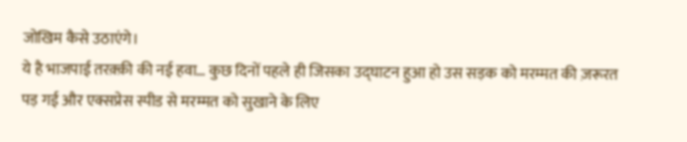जोखिम कैसे उठाएंगे।
ये है भाजपाई तरक़्क़ी की नई हवा… कुछ दिनों पहले ही जिसका उद्घाटन हुआ हो उस सड़क को मरम्मत की ज़रूरत पड़ गई और एक्सप्रेस स्पीड से मरम्मत को सुखाने के लिए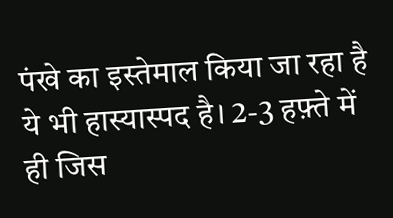पंखे का इस्तेमाल किया जा रहा है ये भी हास्यास्पद है। 2-3 हफ़्ते में ही जिस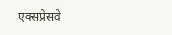एक्सप्रेसवे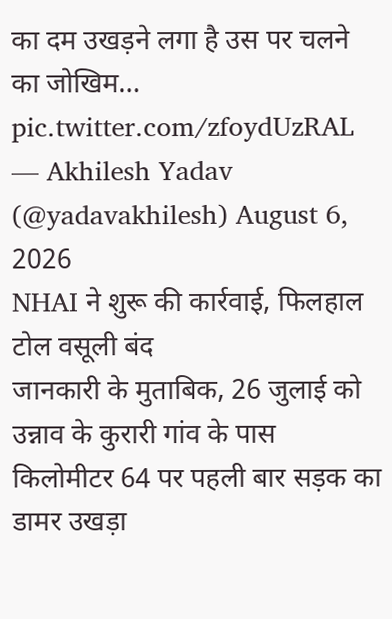का दम उखड़ने लगा है उस पर चलने का जोखिम… pic.twitter.com/zfoydUzRAL
— Akhilesh Yadav (@yadavakhilesh) August 6, 2026
NHAI ने शुरू की कार्रवाई, फिलहाल टोल वसूली बंद
जानकारी के मुताबिक, 26 जुलाई को उन्नाव के कुरारी गांव के पास किलोमीटर 64 पर पहली बार सड़क का डामर उखड़ा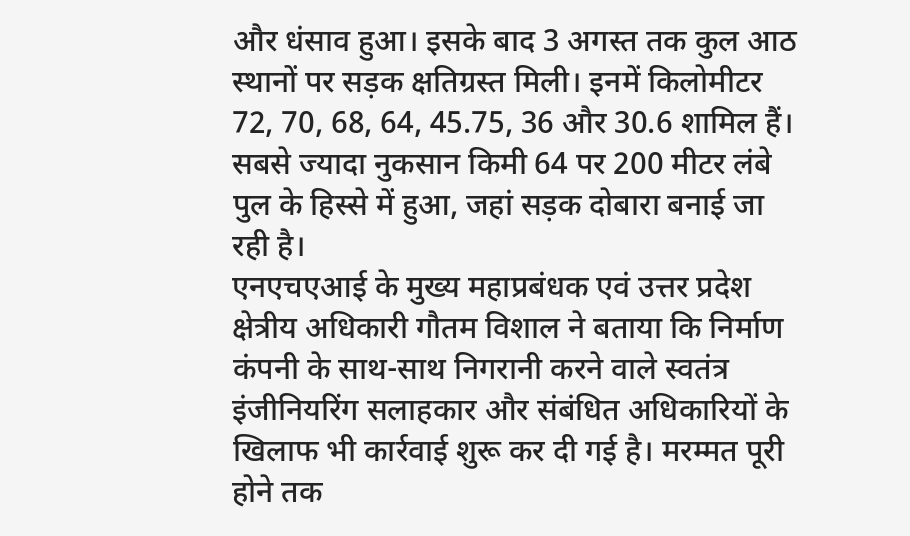और धंसाव हुआ। इसके बाद 3 अगस्त तक कुल आठ स्थानों पर सड़क क्षतिग्रस्त मिली। इनमें किलोमीटर 72, 70, 68, 64, 45.75, 36 और 30.6 शामिल हैं। सबसे ज्यादा नुकसान किमी 64 पर 200 मीटर लंबे पुल के हिस्से में हुआ, जहां सड़क दोबारा बनाई जा रही है।
एनएचएआई के मुख्य महाप्रबंधक एवं उत्तर प्रदेश क्षेत्रीय अधिकारी गौतम विशाल ने बताया कि निर्माण कंपनी के साथ-साथ निगरानी करने वाले स्वतंत्र इंजीनियरिंग सलाहकार और संबंधित अधिकारियों के खिलाफ भी कार्रवाई शुरू कर दी गई है। मरम्मत पूरी होने तक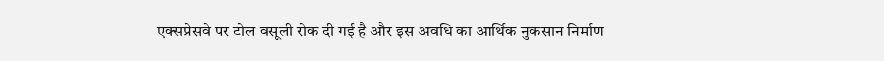एक्सप्रेसवे पर टोल वसूली रोक दी गई है और इस अवधि का आर्थिक नुकसान निर्माण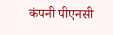कंपनी पीएनसी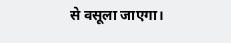से वसूला जाएगा।